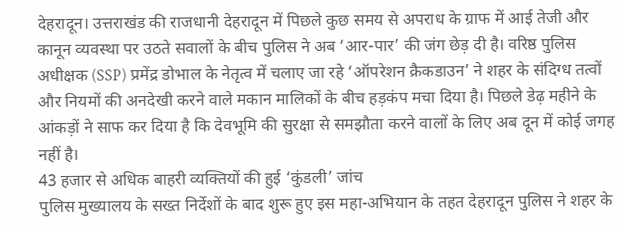देहरादून। उत्तराखंड की राजधानी देहरादून में पिछले कुछ समय से अपराध के ग्राफ में आई तेजी और कानून व्यवस्था पर उठते सवालों के बीच पुलिस ने अब ‘आर-पार’ की जंग छेड़ दी है। वरिष्ठ पुलिस अधीक्षक (SSP) प्रमेंद्र डोभाल के नेतृत्व में चलाए जा रहे ‘ऑपरेशन क्रैकडाउन’ ने शहर के संदिग्ध तत्वों और नियमों की अनदेखी करने वाले मकान मालिकों के बीच हड़कंप मचा दिया है। पिछले डेढ़ महीने के आंकड़ों ने साफ कर दिया है कि देवभूमि की सुरक्षा से समझौता करने वालों के लिए अब दून में कोई जगह नहीं है।
43 हजार से अधिक बाहरी व्यक्तियों की हुई ‘कुंडली’ जांच
पुलिस मुख्यालय के सख्त निर्देशों के बाद शुरू हुए इस महा-अभियान के तहत देहरादून पुलिस ने शहर के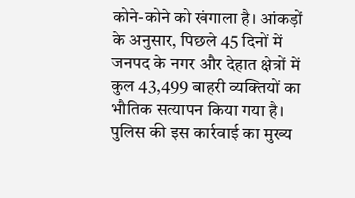कोने-कोने को खंगाला है। आंकड़ों के अनुसार, पिछले 45 दिनों में जनपद के नगर और देहात क्षेत्रों में कुल 43,499 बाहरी व्यक्तियों का भौतिक सत्यापन किया गया है। पुलिस की इस कार्रवाई का मुख्य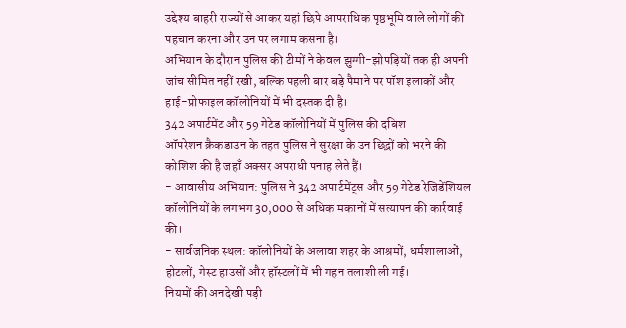उद्देश्य बाहरी राज्यों से आकर यहां छिपे आपराधिक पृष्ठभूमि वाले लोगों की पहचान करना और उन पर लगाम कसना है।
अभियान के दौरान पुलिस की टीमों ने केवल झुग्गी-झोपड़ियों तक ही अपनी जांच सीमित नहीं रखी, बल्कि पहली बार बड़े पैमाने पर पॉश इलाकों और हाई-प्रोफाइल कॉलोनियों में भी दस्तक दी है।
342 अपार्टमेंट और 59 गेटेड कॉलोनियों में पुलिस की दबिश
ऑपरेशन क्रैकडाउन के तहत पुलिस ने सुरक्षा के उन छिद्रों को भरने की कोशिश की है जहाँ अक्सर अपराधी पनाह लेते हैं।
- आवासीय अभियान: पुलिस ने 342 अपार्टमेंट्स और 59 गेटेड रेजिडेंशियल कॉलोनियों के लगभग 30,000 से अधिक मकानों में सत्यापन की कार्रवाई की।
- सार्वजनिक स्थल: कॉलोनियों के अलावा शहर के आश्रमों, धर्मशालाओं, होटलों, गेस्ट हाउसों और हॉस्टलों में भी गहन तलाशी ली गई।
नियमों की अनदेखी पड़ी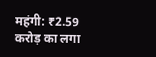महंगी: ₹2.59 करोड़ का लगा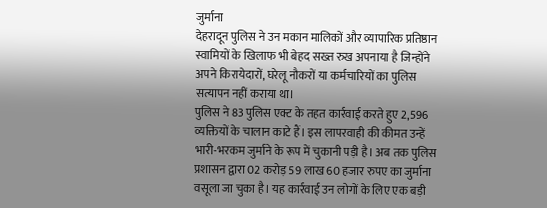जुर्माना
देहरादून पुलिस ने उन मकान मालिकों और व्यापारिक प्रतिष्ठान स्वामियों के खिलाफ भी बेहद सख्त रुख अपनाया है जिन्होंने अपने किरायेदारों, घरेलू नौकरों या कर्मचारियों का पुलिस सत्यापन नहीं कराया था।
पुलिस ने 83 पुलिस एक्ट के तहत कार्रवाई करते हुए 2,596 व्यक्तियों के चालान काटे हैं। इस लापरवाही की कीमत उन्हें भारी-भरकम जुर्माने के रूप में चुकानी पड़ी है। अब तक पुलिस प्रशासन द्वारा 02 करोड़ 59 लाख 60 हजार रुपए का जुर्माना वसूला जा चुका है। यह कार्रवाई उन लोगों के लिए एक बड़ी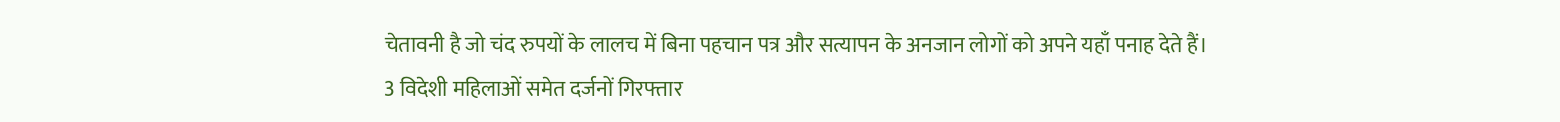चेतावनी है जो चंद रुपयों के लालच में बिना पहचान पत्र और सत्यापन के अनजान लोगों को अपने यहाँ पनाह देते हैं।
3 विदेशी महिलाओं समेत दर्जनों गिरफ्तार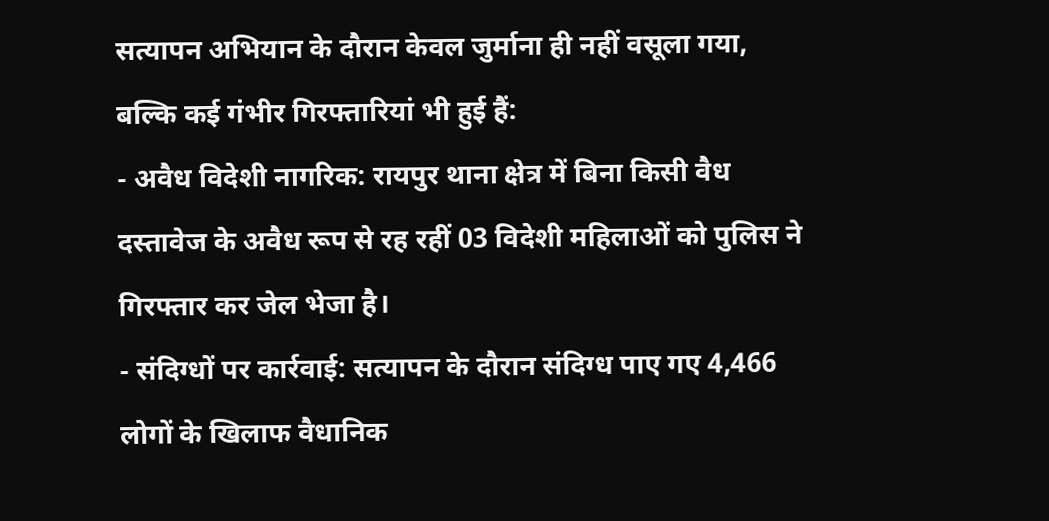सत्यापन अभियान के दौरान केवल जुर्माना ही नहीं वसूला गया, बल्कि कई गंभीर गिरफ्तारियां भी हुई हैं:
- अवैध विदेशी नागरिक: रायपुर थाना क्षेत्र में बिना किसी वैध दस्तावेज के अवैध रूप से रह रहीं 03 विदेशी महिलाओं को पुलिस ने गिरफ्तार कर जेल भेजा है।
- संदिग्धों पर कार्रवाई: सत्यापन के दौरान संदिग्ध पाए गए 4,466 लोगों के खिलाफ वैधानिक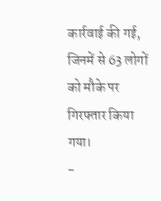कार्रवाई की गई, जिनमें से 63 लोगों को मौके पर गिरफ्तार किया गया।
-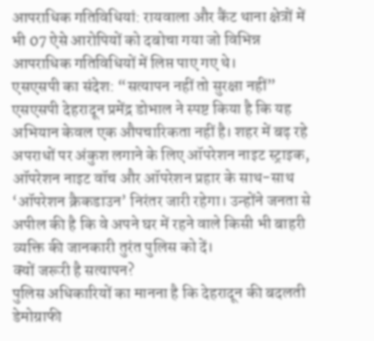आपराधिक गतिविधियां: रायवाला और कैंट थाना क्षेत्रों में भी 07 ऐसे आरोपियों को दबोचा गया जो विभिन्न आपराधिक गतिविधियों में लिप्त पाए गए थे।
एसएसपी का संदेश: “सत्यापन नहीं तो सुरक्षा नहीं”
एसएसपी देहरादून प्रमेंद्र डोभाल ने स्पष्ट किया है कि यह अभियान केवल एक औपचारिकता नहीं है। शहर में बढ़ रहे अपराधों पर अंकुश लगाने के लिए ऑपरेशन नाइट स्ट्राइक, ऑपरेशन नाइट वॉच और ऑपरेशन प्रहार के साथ-साथ ‘ऑपरेशन क्रैकडाउन’ निरंतर जारी रहेगा। उन्होंने जनता से अपील की है कि वे अपने घर में रहने वाले किसी भी बाहरी व्यक्ति की जानकारी तुरंत पुलिस को दें।
क्यों जरूरी है सत्यापन?
पुलिस अधिकारियों का मानना है कि देहरादून की बदलती डेमोग्राफी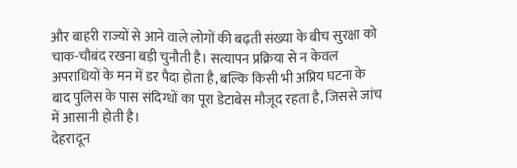और बाहरी राज्यों से आने वाले लोगों की बढ़ती संख्या के बीच सुरक्षा को चाक-चौबंद रखना बड़ी चुनौती है। सत्यापन प्रक्रिया से न केवल अपराधियों के मन में डर पैदा होता है, बल्कि किसी भी अप्रिय घटना के बाद पुलिस के पास संदिग्धों का पूरा डेटाबेस मौजूद रहता है, जिससे जांच में आसानी होती है।
देहरादून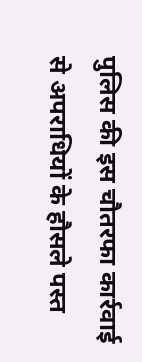पुलिस की इस चौतरफा कार्रवाई से अपराधियों के हौसले पस्त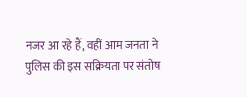नजर आ रहे हैं, वहीं आम जनता ने पुलिस की इस सक्रियता पर संतोष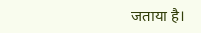जताया है।